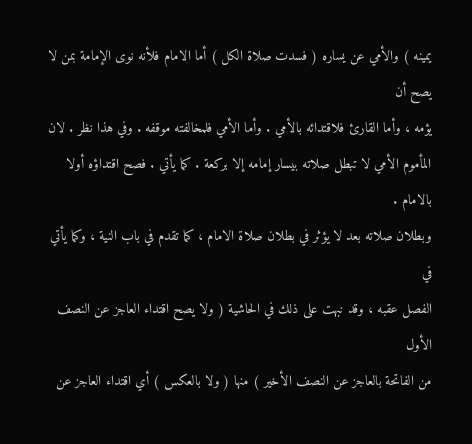يمينه ) والأمي عن يساره ( فسدت صلاة الكل ) أما الامام فلأنه نوى الإمامة بمن لا يصح أن
يؤمه ، وأما القارئ فلاقتدائه بالأمي . وأما الأمي فلمخالفته موقفه . وفي هذا نظر . لان
المأموم الأمي لا تبطل صلاته بيسار إمامه إلا بركعة . كما يأتي . فصح اقتداؤه أولا بالامام .
وبطلان صلاته بعد لا يؤثر في بطلان صلاة الامام ، كما تقدم في باب النية ، وكما يأتي في
الفصل عقبه ، وقد نبهت على ذلك في الحاشية ( ولا يصح اقتداء العاجز عن النصف الأول
من الفاتحة بالعاجز عن النصف الأخير ) منها ( ولا بالعكس ) أي اقتداء العاجز عن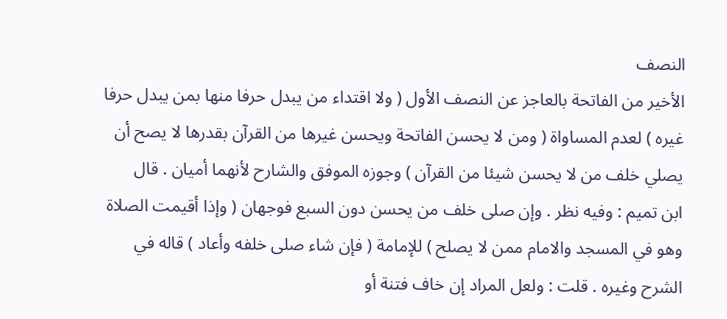النصف
الأخير من الفاتحة بالعاجز عن النصف الأول ( ولا اقتداء من يبدل حرفا منها بمن يبدل حرفا
غيره ) لعدم المساواة ( ومن لا يحسن الفاتحة ويحسن غيرها من القرآن بقدرها لا يصح أن
يصلي خلف من لا يحسن شيئا من القرآن ) وجوزه الموفق والشارح لأنهما أميان . قال
ابن تميم : وفيه نظر . وإن صلى خلف من يحسن دون السبع فوجهان ( وإذا أقيمت الصلاة
وهو في المسجد والامام ممن لا يصلح ) للإمامة ( فإن شاء صلى خلفه وأعاد ) قاله في
الشرح وغيره . قلت : ولعل المراد إن خاف فتنة أو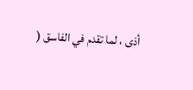أذى ، لما تقدم في الفاسق (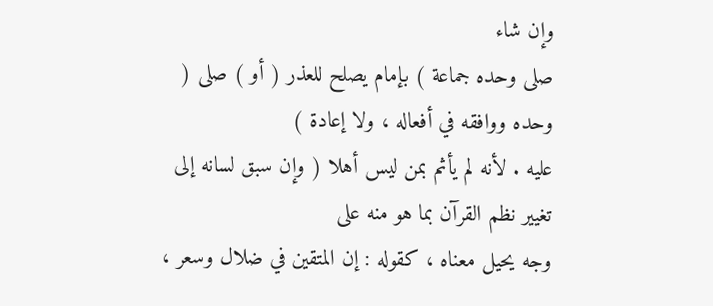وإن شاء
صلى وحده جماعة ) بإمام يصلح للعذر ( أو ) صلى ( وحده ووافقه في أفعاله ، ولا إعادة )
عليه . لأنه لم يأثم بمن ليس أهلا ( وإن سبق لسانه إلى تغيير نظم القرآن بما هو منه على
وجه يحيل معناه ، كقوله : إن المتقين في ضلال وسعر ،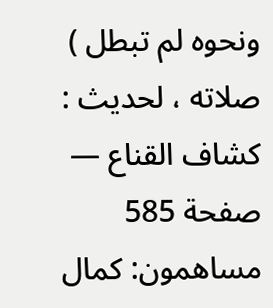ونحوه لم تبطل ) صلاته ، لحديث :
كشاف القناع — صفحة 585
مساهمون: كمال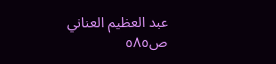عبد العظيم العناني
ص٥٨٥